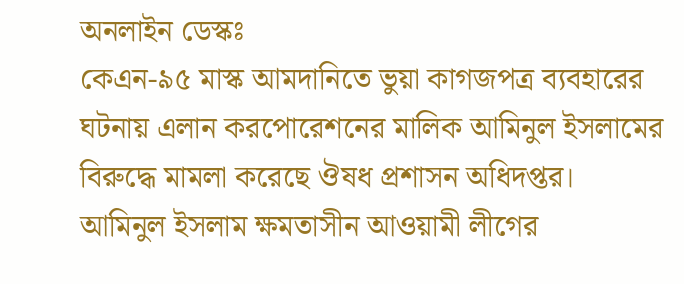অনলাইন ডেস্কঃ
কেএন-৯৫ মাস্ক আমদানিতে ভুয়া কাগজপত্র ব্যবহারের ঘটনায় এলান করপোরেশনের মালিক আমিনুল ইসলামের বিরুদ্ধে মামলা করেছে ঔষধ প্রশাসন অধিদপ্তর।
আমিনুল ইসলাম ক্ষমতাসীন আওয়ামী লীগের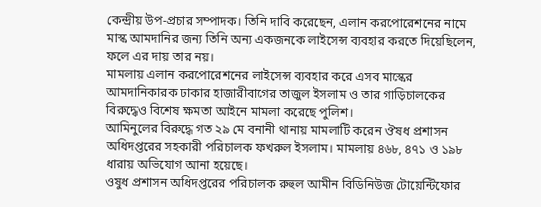কেন্দ্রীয় উপ-প্রচার সম্পাদক। তিনি দাবি করেছেন, এলান করপোরেশনের নামে মাস্ক আমদানির জন্য তিনি অন্য একজনকে লাইসেন্স ব্যবহার করতে দিয়েছিলেন, ফলে এর দায় তার নয়।
মামলায় এলান করপোরেশনের লাইসেন্স ব্যবহার করে এসব মাস্কের আমদানিকারক ঢাকার হাজারীবাগের তাজুল ইসলাম ও তার গাড়িচালকের বিরুদ্ধেও বিশেষ ক্ষমতা আইনে মামলা করেছে পুলিশ।
আমিনুলের বিরুদ্ধে গত ২৯ মে বনানী থানায় মামলাটি করেন ঔষধ প্রশাসন অধিদপ্তরের সহকারী পরিচালক ফখরুল ইসলাম। মামলায় ৪৬৮, ৪৭১ ও ১৯৮ ধারায় অভিযোগ আনা হয়েছে।
ওষুধ প্রশাসন অধিদপ্তরের পরিচালক রুহুল আমীন বিডিনিউজ টোয়েন্টিফোর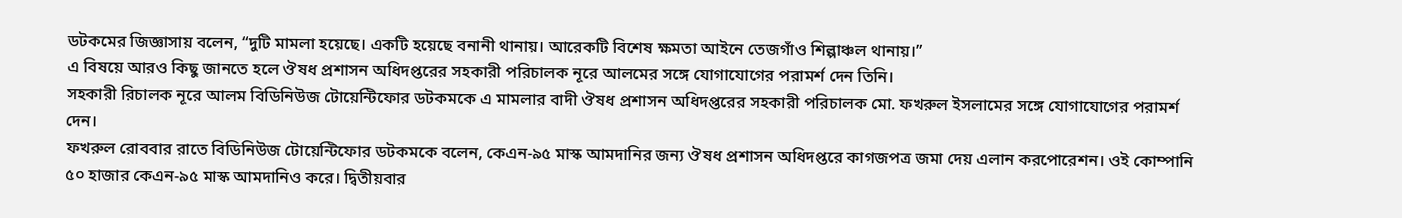ডটকমের জিজ্ঞাসায় বলেন, “দুটি মামলা হয়েছে। একটি হয়েছে বনানী থানায়। আরেকটি বিশেষ ক্ষমতা আইনে তেজগাঁও শিল্পাঞ্চল থানায়।”
এ বিষয়ে আরও কিছু জানতে হলে ঔষধ প্রশাসন অধিদপ্তরের সহকারী পরিচালক নূরে আলমের সঙ্গে যোগাযোগের পরামর্শ দেন তিনি।
সহকারী রিচালক নূরে আলম বিডিনিউজ টোয়েন্টিফোর ডটকমকে এ মামলার বাদী ঔষধ প্রশাসন অধিদপ্তরের সহকারী পরিচালক মো. ফখরুল ইসলামের সঙ্গে যোগাযোগের পরামর্শ দেন।
ফখরুল রোববার রাতে বিডিনিউজ টোয়েন্টিফোর ডটকমকে বলেন, কেএন-৯৫ মাস্ক আমদানির জন্য ঔষধ প্রশাসন অধিদপ্তরে কাগজপত্র জমা দেয় এলান করপোরেশন। ওই কোম্পানি ৫০ হাজার কেএন-৯৫ মাস্ক আমদানিও করে। দ্বিতীয়বার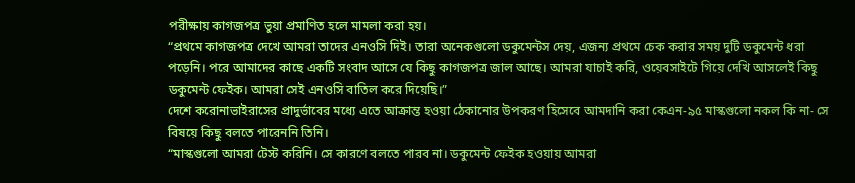পরীক্ষায় কাগজপত্র ভুয়া প্রমাণিত হলে মামলা করা হয়।
“প্রথমে কাগজপত্র দেখে আমরা তাদের এনওসি দিই। তারা অনেকগুলো ডকুমেন্টস দেয়, এজন্য প্রথমে চেক করার সময় দুটি ডকুমেন্ট ধরা পড়েনি। পরে আমাদের কাছে একটি সংবাদ আসে যে কিছু কাগজপত্র জাল আছে। আমরা যাচাই করি, ওয়েবসাইটে গিয়ে দেখি আসলেই কিছু ডকুমেন্ট ফেইক। আমরা সেই এনওসি বাতিল করে দিয়েছি।”
দেশে করোনাভাইরাসের প্রাদুর্ভাবের মধ্যে এতে আক্রান্ত হওয়া ঠেকানোর উপকরণ হিসেবে আমদানি করা কেএন-৯৫ মাস্কগুলো নকল কি না- সে বিষয়ে কিছু বলতে পারেননি তিনি।
“মাস্কগুলো আমরা টেস্ট করিনি। সে কারণে বলতে পারব না। ডকুমেন্ট ফেইক হওয়ায় আমরা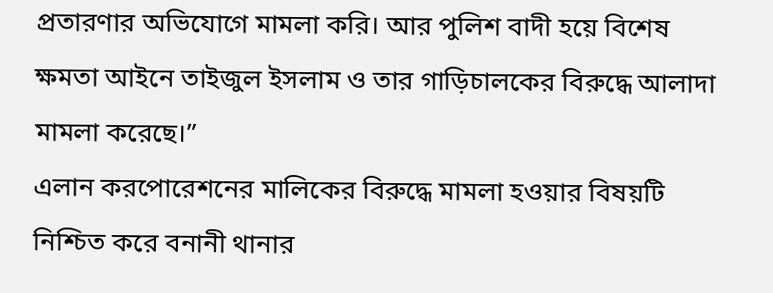প্রতারণার অভিযোগে মামলা করি। আর পুলিশ বাদী হয়ে বিশেষ ক্ষমতা আইনে তাইজুল ইসলাম ও তার গাড়িচালকের বিরুদ্ধে আলাদা মামলা করেছে।”
এলান করপোরেশনের মালিকের বিরুদ্ধে মামলা হওয়ার বিষয়টি নিশ্চিত করে বনানী থানার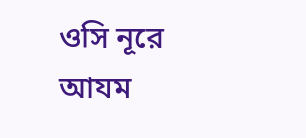ওসি নূরে আযম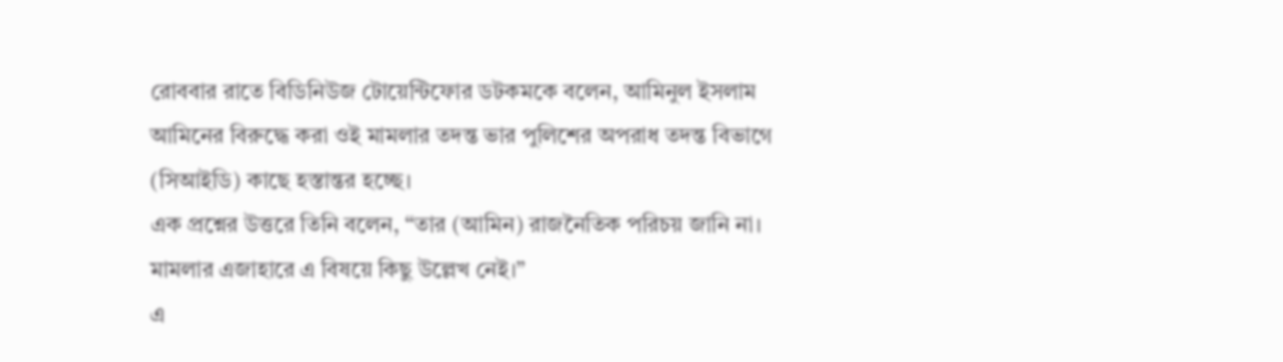রোববার রাতে বিডিনিউজ টোয়েন্টিফোর ডটকমকে বলেন, আমিনুল ইসলাম আমিনের বিরুদ্ধে করা ওই মামলার তদন্ত ভার পুলিশের অপরাধ তদন্ত বিভাগে (সিআইডি) কাছে হস্তান্তর হচ্ছে।
এক প্রশ্নের উত্তরে তিনি বলেন, “তার (আমিন) রাজনৈতিক পরিচয় জানি না। মামলার এজাহারে এ বিষয়ে কিছু উল্লেখ নেই।”
এ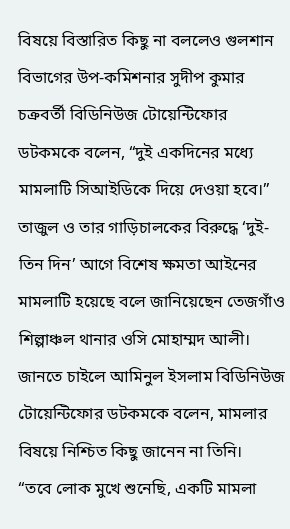বিষয়ে বিস্তারিত কিছু না বললেও গুলশান বিভাগের উপ-কমিশনার সুদীপ কুমার চক্রবর্তী বিডিনিউজ টোয়েন্টিফোর ডটকমকে বলেন, “দুই একদিনের মধ্যে মামলাটি সিআইডিকে দিয়ে দেওয়া হবে।”
তাজুল ও তার গাড়িচালকের বিরুদ্ধে ‘দুই-তিন দিন’ আগে বিশেষ ক্ষমতা আইনের মামলাটি হয়েছে বলে জানিয়েছেন তেজগাঁও শিল্পাঞ্চল থানার ওসি মোহাম্মদ আলী।
জানতে চাইলে আমিনুল ইসলাম বিডিনিউজ টোয়েন্টিফোর ডটকমকে বলেন, মামলার বিষয়ে নিশ্চিত কিছু জানেন না তিনি।
“তবে লোক মুখে শুনেছি, একটি মামলা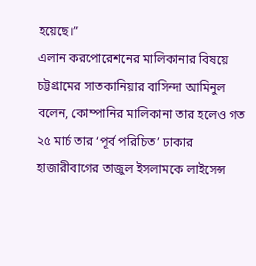হয়েছে।”
এলান করপোরেশনের মালিকানার বিষয়ে চট্টগ্রামের সাতকানিয়ার বাসিন্দা আমিনুল বলেন, কোম্পানির মালিকানা তার হলেও গত ২৫ মার্চ তার ‘পূর্ব পরিচিত’ ঢাকার হাজারীবাগের তাজুল ইসলামকে লাইসেন্স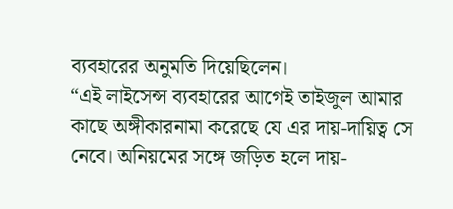ব্যবহারের অনুমতি দিয়েছিলেন।
“এই লাইসেন্স ব্যবহারের আগেই তাইজুল আমার কাছে অঙ্গীকারনামা করেছে যে এর দায়-দায়িত্ব সে নেবে। অনিয়মের সঙ্গে জড়িত হলে দায়-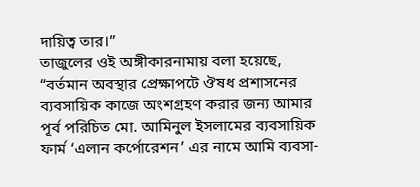দায়িত্ব তার।”
তাজুলের ওই অঙ্গীকারনামায় বলা হয়েছে, “বর্তমান অবস্থার প্রেক্ষাপটে ঔষধ প্রশাসনের ব্যবসায়িক কাজে অংশগ্রহণ করার জন্য আমার পূর্ব পরিচিত মো. আমিনুল ইসলামের ব্যবসায়িক ফার্ম ‘এলান কর্পোরেশন’ এর নামে আমি ব্যবসা-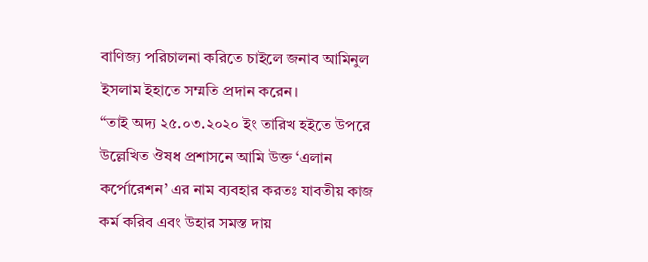বাণিজ্য পরিচালনা করিতে চাইলে জনাব আমিনুল ইসলাম ইহাতে সম্মতি প্রদান করেন।
“তাই অদ্য ২৫.০৩.২০২০ ইং তারিখ হইতে উপরে উল্লেখিত ঔষধ প্রশাসনে আমি উক্ত ‘এলান কর্পোরেশন’ এর নাম ব্যবহার করতঃ যাবতীয় কাজ কর্ম করিব এবং উহার সমস্ত দায়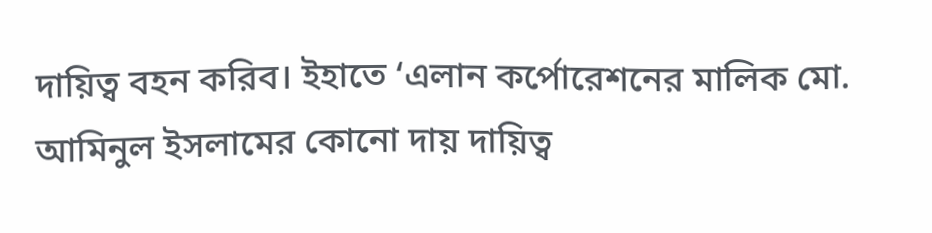দায়িত্ব বহন করিব। ইহাতে ‘এলান কর্পোরেশনের মালিক মো. আমিনুল ইসলামের কোনো দায় দায়িত্ব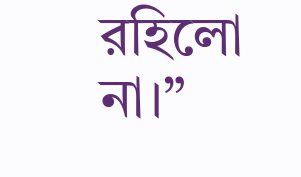রহিলো না।”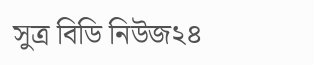সুত্র বিডি নিউজ২৪